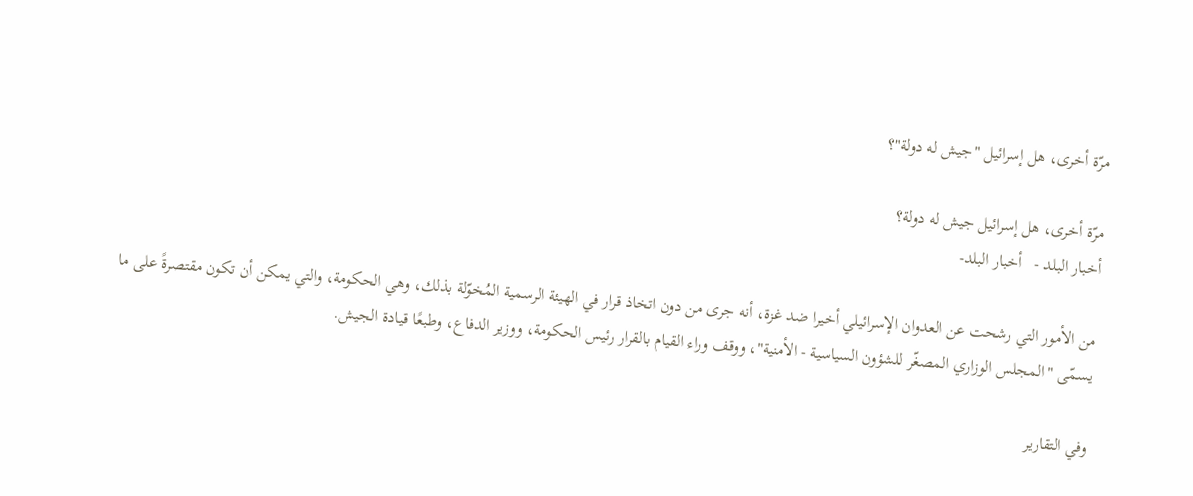مرّة أخرى، هل إسرائيل "جيش له دولة"؟

مرّة أخرى، هل إسرائيل جيش له دولة؟
أخبار البلد -   أخبار البلد-

من الأمور التي رشحت عن العدوان الإسرائيلي أخيرا ضد غزة، أنه جرى من دون اتخاذ قرار في الهيئة الرسمية المُخوّلة بذلك، وهي الحكومة، والتي يمكن أن تكون مقتصرةً على ما يسمّى "المجلس الوزاري المصغّر للشؤون السياسية - الأمنية"، ووقف وراء القيام بالقرار رئيس الحكومة، ووزير الدفاع، وطبعًا قيادة الجيش.

وفي التقارير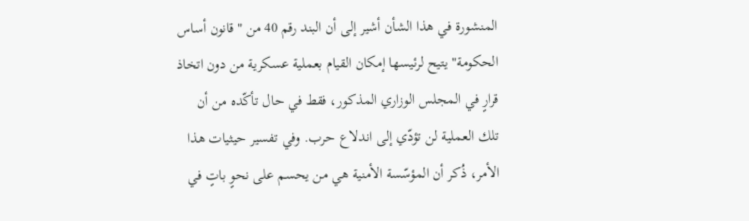المنشورة في هذا الشأن أشير إلى أن البند رقم 40 من "قانون أساس الحكومة" يتيح لرئيسها إمكان القيام بعملية عسكرية من دون اتخاذ قرارٍ في المجلس الوزاري المذكور، فقط في حال تأكّده من أن تلك العملية لن تؤدّي إلى اندلاع حرب. وفي تفسير حيثيات هذا الأمر، ذُكر أن المؤسّسة الأمنية هي من يحسم على نحوٍ باتٍ في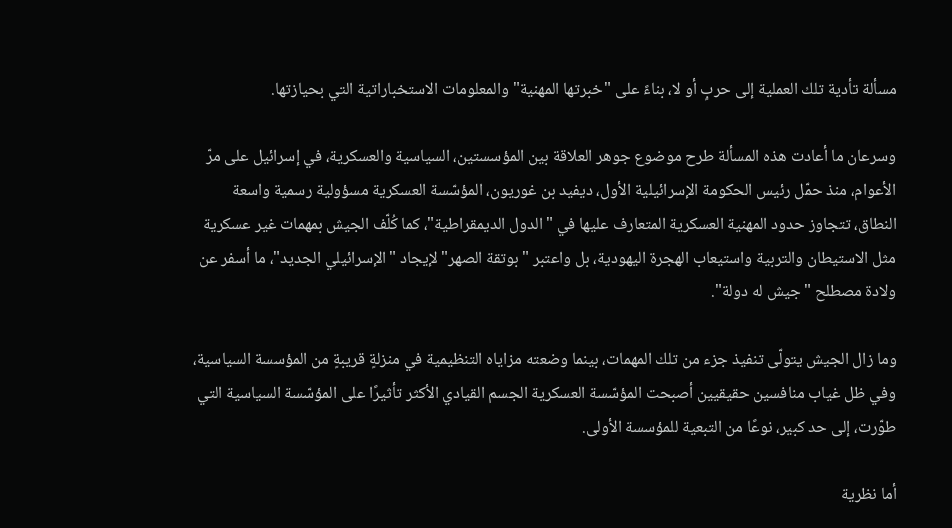مسألة تأدية تلك العملية إلى حربٍ أو لا، بناءً على "خبرتها المهنية" والمعلومات الاستخباراتية التي بحيازتها.

وسرعان ما أعادت هذه المسألة طرح موضوع جوهر العلاقة بين المؤسستين، السياسية والعسكرية، في إسرائيل على مرّ الأعوام، منذ حمّل رئيس الحكومة الإسرائيلية الأول، ديفيد بن غوريون، المؤسّسة العسكرية مسؤولية رسمية واسعة النطاق، تتجاوز حدود المهنية العسكرية المتعارف عليها في "الدول الديمقراطية"، كما كُلّف الجيش بمهمات غير عسكرية مثل الاستيطان والتربية واستيعاب الهجرة اليهودية، بل واعتبر "بوتقة الصهر" لإيجاد "الإسرائيلي الجديد"، ما أسفر عن ولادة مصطلح "جيش له دولة".

وما زال الجيش يتولّى تنفيذ جزء من تلك المهمات، بينما وضعته مزاياه التنظيمية في منزلةٍ قريبةٍ من المؤسسة السياسية، وفي ظل غياب منافسين حقيقيين أصبحت المؤسّسة العسكرية الجسم القيادي الأكثر تأثيرًا على المؤسّسة السياسية التي طوّرت، إلى حد كبير، نوعًا من التبعية للمؤسسة الأولى.

أما نظرية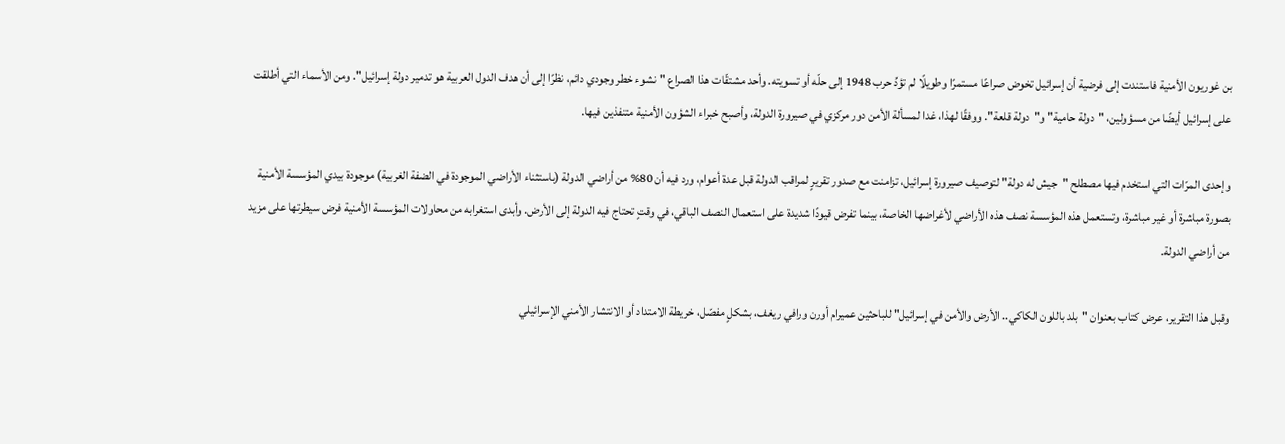بن غوريون الأمنية فاستندت إلى فرضية أن إسرائيل تخوض صراعًا مستمرًا وطويلًا لم تؤدِّ حرب 1948 إلى حلّه أو تسويته. وأحد مشتقّات هذا الصراع "نشوء خطر وجودي دائم، نظرًا إلى أن هدف الدول العربية هو تدمير دولة إسرائيل". ومن الأسماء التي أطلقت على إسرائيل أيضًا من مسؤولين، "دولة حامية" و"دولة قلعة". ووفقًا لهذا، غدا لمسألة الأمن دور مركزي في صيرورة الدولة، وأصبح خبراء الشؤون الأمنية متنفذين فيها.

وإحدى المرّات التي استخدم فيها مصطلح "جيش له دولة" لتوصيف صيرورة إسرائيل، تزامنت مع صدور تقريرٍ لمراقب الدولة قبل عدة أعوام، ورد فيه أن 80% من أراضي الدولة (باستثناء الأراضي الموجودة في الضفة الغربية) موجودة بيدي المؤسسة الأمنية بصورة مباشرة أو غير مباشرة، وتستعمل هذه المؤسسة نصف هذه الأراضي لأغراضها الخاصة، بينما تفرض قيودًا شديدة على استعمال النصف الباقي، في وقتٍ تحتاج فيه الدولة إلى الأرض. وأبدى استغرابه من محاولات المؤسسة الأمنية فرض سيطرتها على مزيد من أراضي الدولة.

وقبل هذا التقرير، عرض كتاب بعنوان "بلد باللون الكاكي.. الأرض والأمن في إسرائيل" للباحثين عميرام أورن ورافي ريغف، بشكلٍ مفصّل، خريطة الامتداد أو الانتشار الأمني الإسرائيلي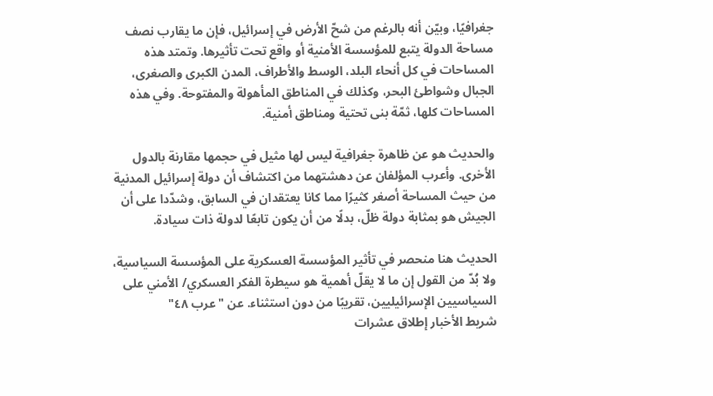جغرافيًا، وبيّن أنه بالرغم من شحّ الأرض في إسرائيل، فإن ما يقارب نصف مساحة الدولة يتبع للمؤسسة الأمنية أو واقع تحت تأثيرها. وتمتد هذه المساحات في كل أنحاء البلد، الوسط والأطراف، المدن الكبرى والصغرى، الجبال وشواطئ البحر، وكذلك في المناطق المأهولة والمفتوحة. وفي هذه المساحات كلها، ثمّة بنى تحتية ومناطق أمنية.

والحديث هو عن ظاهرة جغرافية ليس لها مثيل في حجمها مقارنة بالدول الأخرى. وأعرب المؤلفان عن دهشتهما من اكتشاف أن دولة إسرائيل المدنية من حيث المساحة أصغر كثيرًا مما كانا يعتقدان في السابق، وشدّدا على أن الجيش هو بمثابة دولة ظلّ، بدلًا من أن يكون تابعًا لدولة ذات سيادة.

الحديث هنا منحصر في تأثير المؤسسة العسكرية على المؤسسة السياسية، ولا بُدّ من القول إن ما لا يقلّ أهمية هو سيطرة الفكر العسكري/ الأمني على السياسيين الإسرائيليين، تقريبًا من دون استثناء. عن "عرب ٤٨"
شريط الأخبار إطلاق عشرات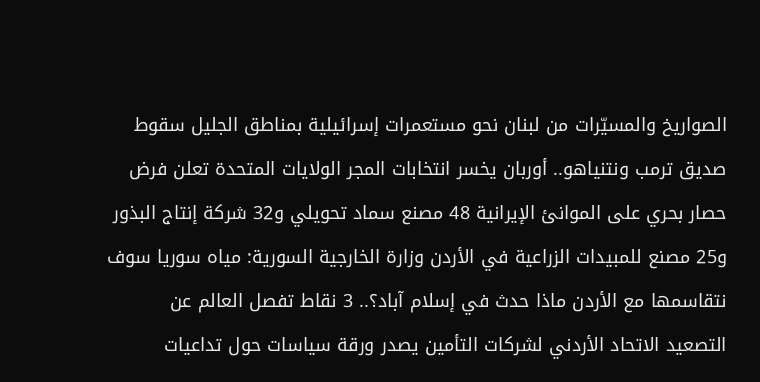الصواريخ والمسيّرات من لبنان نحو مستعمرات إسرائيلية بمناطق الجليل سقوط صديق ترمب ونتنياهو.. أوربان يخسر انتخابات المجر الولايات المتحدة تعلن فرض حصار بحري على الموانئ الإيرانية 48 مصنع سماد تحويلي و32 شركة إنتاج البذور و25 مصنع للمبيدات الزراعية في الأردن وزارة الخارجية السورية: مياه سوريا سوف نتقاسمها مع الأردن ماذا حدث في إسلام آباد؟.. 3 نقاط تفصل العالم عن التصعيد الاتحاد الأردني لشركات التأمين يصدر ورقة سياسات حول تداعيات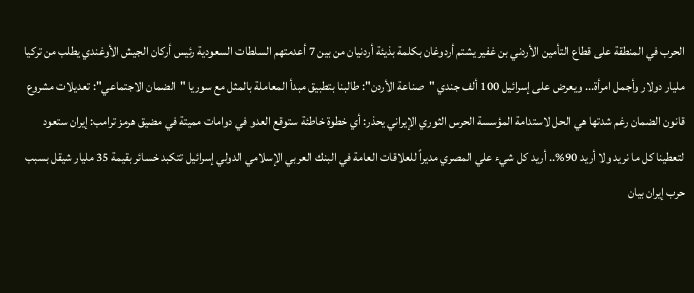الحرب في المنطقة على قطاع التأمين الأردني بن غفير يشتم أردوغان بكلمة بذيئة أردنيان من بين 7 أعدمتهم السلطات السعودية رئيس أركان الجيش الأوغندي يطلب من تركيا مليار دولار وأجمل امرأة... ويعرض على إسرائيل 100 ألف جندي "صناعة الأردن": طالبنا بتطبيق مبدأ المعاملة بالمثل مع سوريا "الضمان الاجتماعي": تعديلات مشروع قانون الضمان رغم شدتها هي الحل لاستدامة المؤسسة الحرس الثوري الإيراني يحذر: أي خطوة خاطئة ستوقع العدو في دوامات مميتة في مضيق هرمز ترامب: إيران ستعود لتعطينا كل ما نريد ولا أريد 90%.. أريد كل شيء علي المصري مديراً للعلاقات العامة في البنك العربي الإسلامي الدولي إسرائيل تتكبد خسائر بقيمة 35 مليار شيقل بسبب حرب إيران بيان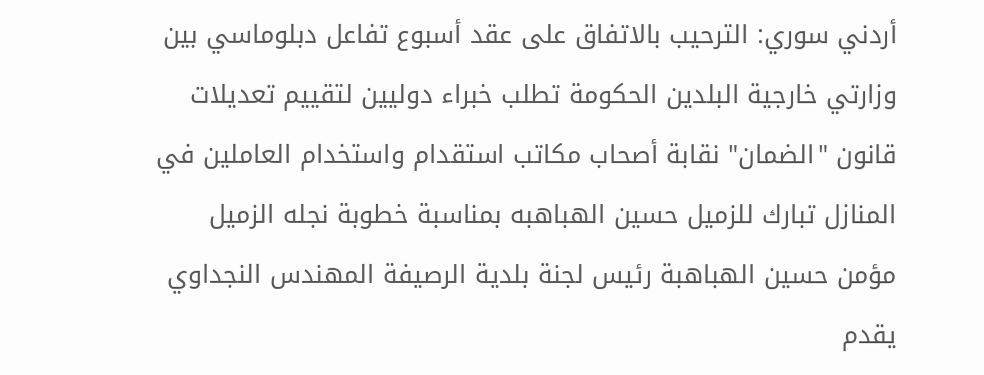أردني سوري: الترحيب بالاتفاق على عقد أسبوع تفاعل دبلوماسي بين وزارتي خارجية البلدين الحكومة تطلب خبراء دوليين لتقييم تعديلات قانون "الضمان" نقابة أصحاب مكاتب استقدام واستخدام العاملين في المنازل تبارك للزميل حسين الهباهبه بمناسبة خطوبة نجله الزميل مؤمن حسين الهباهبة رئيس لجنة بلدية الرصيفة المهندس النجداوي يقدم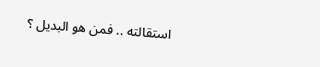استقالته .. فمن هو البديل ؟